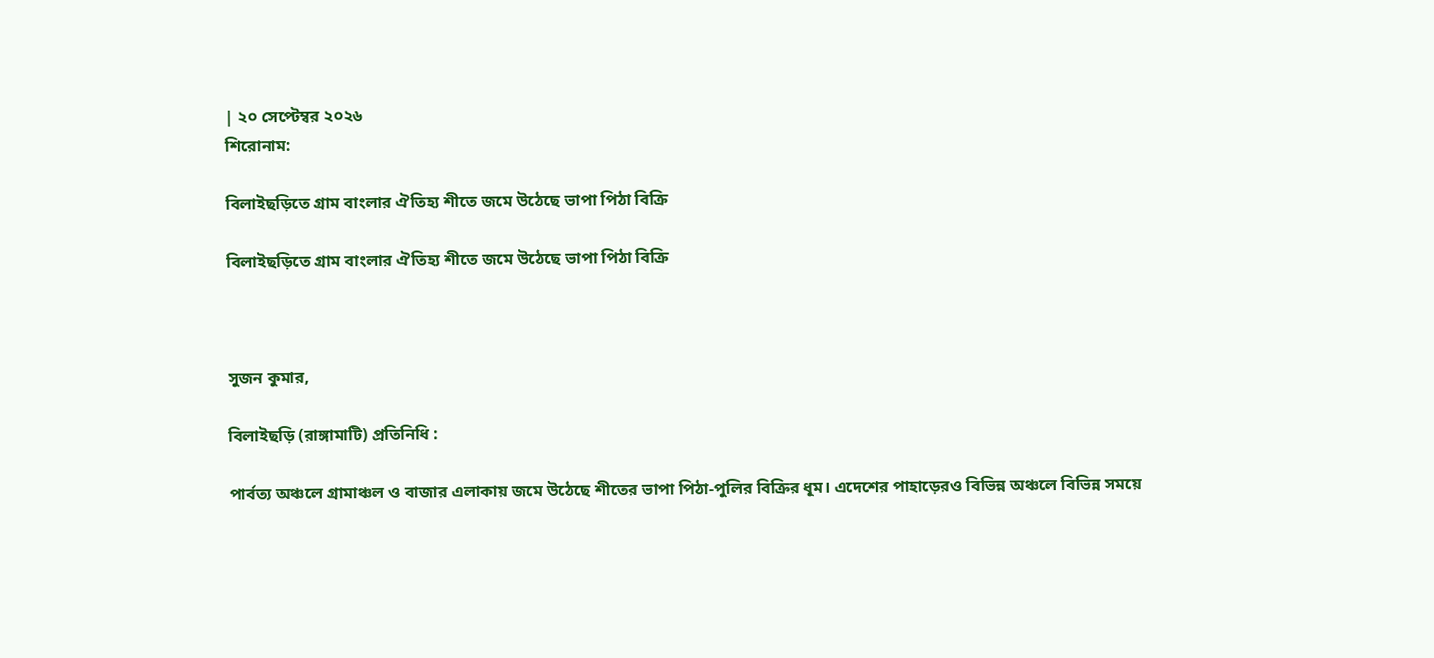| ২০ সেপ্টেম্বর ২০২৬
শিরোনাম:

বিলাইছড়িতে গ্রাম বাংলার ঐতিহ্য শীতে জমে উঠেছে ভাপা পিঠা বিক্রি

বিলাইছড়িতে গ্রাম বাংলার ঐতিহ্য শীতে জমে উঠেছে ভাপা পিঠা বিক্রি



সুজন কুমার,

বিলাইছড়ি (রাঙ্গামাটি) প্রতিনিধি :

পার্বত্য অঞ্চলে গ্রামাঞ্চল ও বাজার এলাকায় জমে উঠেছে শীতের ভাপা পিঠা-পুলির বিক্রির ধূম। এদেশের পাহাড়েরও বিভিন্ন অঞ্চলে বিভিন্ন সময়ে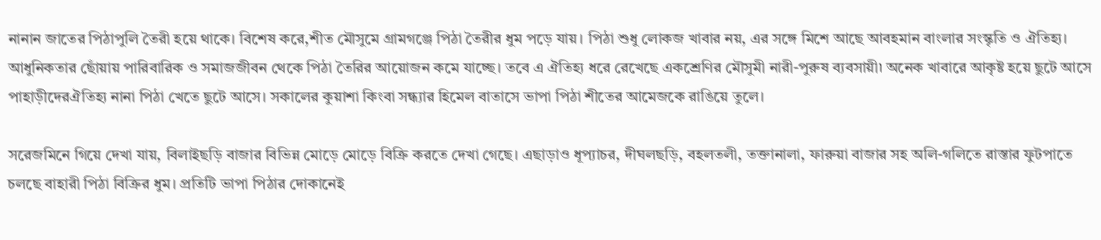নানান জাতের পিঠাপুলি তৈরী হয়ে থাকে। বিশেষ করে,শীত মৌসুমে গ্রামগঞ্জে পিঠা তৈরীর ধুম পড়ে যায়। পিঠা শুধু লোকজ খাবার নয়, এর সঙ্গে মিশে আছে আবহমান বাংলার সংস্কৃতি ও ঐতিহ্য। আধুনিকতার ছোঁয়ায় পারিবারিক ও সমাজজীবন থেকে পিঠা তৈরির আয়োজন কমে যাচ্ছে। তবে এ ঐতিহ্য ধরে রেখেছে একশ্রেণির মৌসুমী নারী-পুরুষ ব্যবসায়ী৷ অনেক খাবারে আকৃষ্ট হয়ে ছুটে আসে পাহাড়ীদেরঐতিহ্য নানা পিঠা খেতে ছুটে আসে। সকালের কুয়াশা কিংবা সন্ধ্যার হিমেল বাতাসে ভাপা পিঠা শীতের আমেজকে রাঙিয়ে তুলে।

সরেজমিনে গিয়ে দেখা যায়, বিলাইছড়ি বাজার বিভিন্ন মোড়ে মোড়ে বিক্রি করতে দেখা গেছে। এছাড়াও ধূপ্যাচর, দীঘলছড়ি, বহলতলী, তক্তানালা, ফারুয়া বাজার সহ অলি-গলিতে রাস্তার ফুটপাতে চলছে বাহারী পিঠা বিক্রির ধুম। প্রতিটি ভাপা পিঠার দোকানেই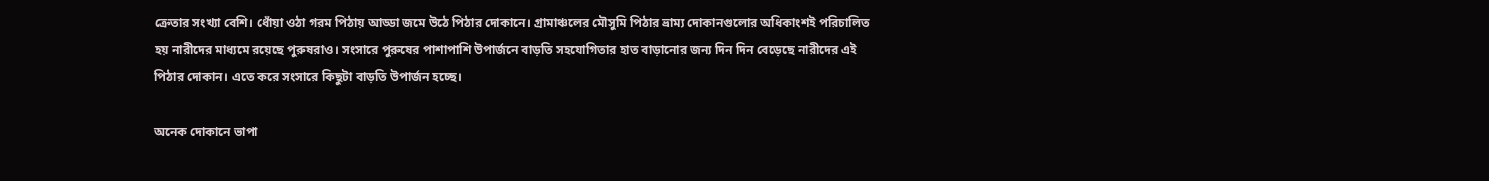ক্রেতার সংখ্যা বেশি। ধোঁয়া ওঠা গরম পিঠায় আড্ডা জমে উঠে পিঠার দোকানে। গ্রামাঞ্চলের মৌসুমি পিঠার ভ্রাম্য দোকানগুলোর অধিকাংশই পরিচালিত হয় নারীদের মাধ্যমে রয়েছে পুরুষরাও। সংসারে পুরুষের পাশাপাশি উপার্জনে বাড়তি সহযোগিতার হাত বাড়ানোর জন্য দিন দিন বেড়েছে নারীদের এই পিঠার দোকান। এতে করে সংসারে কিছুটা বাড়তি উপার্জন হচ্ছে।

অনেক দোকানে ভাপা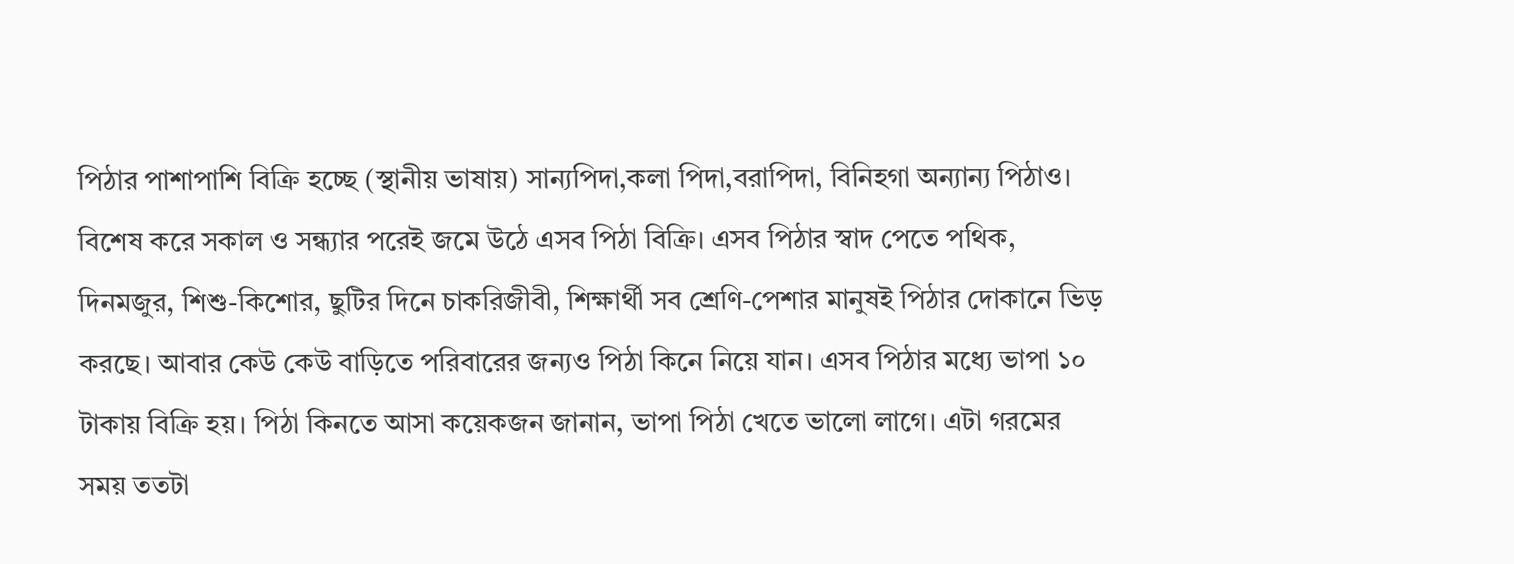পিঠার পাশাপাশি বিক্রি হচ্ছে (স্থানীয় ভাষায়) সান্যপিদা,কলা পিদা,বরাপিদা, বিনিহগা অন্যান্য পিঠাও। বিশেষ করে সকাল ও সন্ধ্যার পরেই জমে উঠে এসব পিঠা বিক্রি। এসব পিঠার স্বাদ পেতে পথিক, দিনমজুর, শিশু-কিশোর, ছুটির দিনে চাকরিজীবী, শিক্ষার্থী সব শ্রেণি-পেশার মানুষই পিঠার দোকানে ভিড় করছে। আবার কেউ কেউ বাড়িতে পরিবারের জন্যও পিঠা কিনে নিয়ে যান। এসব পিঠার মধ্যে ভাপা ১০ টাকায় বিক্রি হয়। পিঠা কিনতে আসা কয়েকজন জানান, ভাপা পিঠা খেতে ভালো লাগে। এটা গরমের সময় ততটা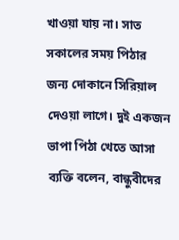খাওয়া যায় না। সাত সকালের সময় পিঠার জন্য দোকানে সিরিয়াল দেওয়া লাগে। দুই একজন ভাপা পিঠা খেতে আসা ব্যক্তি বলেন, বান্ধুবীদের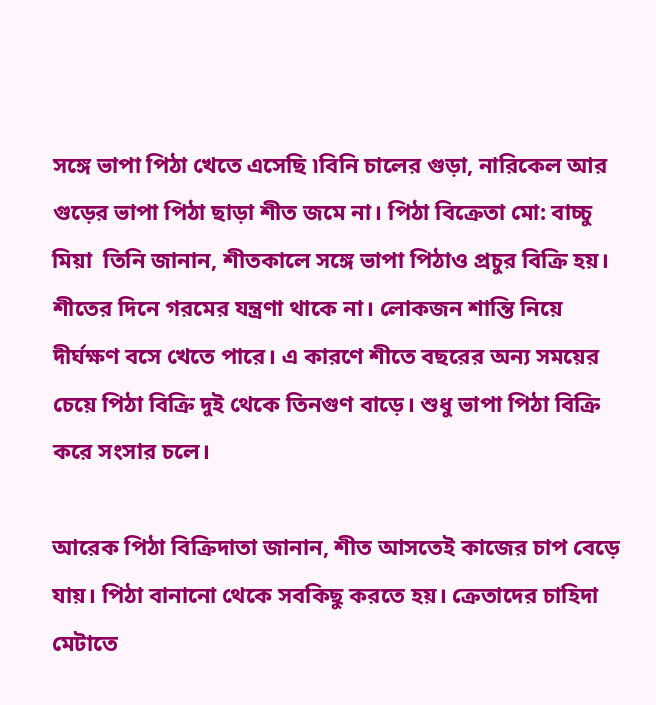সঙ্গে ভাপা পিঠা খেতে এসেছি ৷বিনি চালের গুড়া, নারিকেল আর গুড়ের ভাপা পিঠা ছাড়া শীত জমে না। পিঠা বিক্রেতা মো: বাচ্চু মিয়া  তিনি জানান, শীতকালে সঙ্গে ভাপা পিঠাও প্রচুর বিক্রি হয়। শীতের দিনে গরমের যন্ত্রণা থাকে না। লোকজন শান্তি নিয়ে দীর্ঘক্ষণ বসে খেতে পারে। এ কারণে শীতে বছরের অন্য সময়ের চেয়ে পিঠা বিক্রি দুই থেকে তিনগুণ বাড়ে। শুধু ভাপা পিঠা বিক্রি করে সংসার চলে।

আরেক পিঠা বিক্রিদাতা জানান, শীত আসতেই কাজের চাপ বেড়ে যায়। পিঠা বানানো থেকে সবকিছু করতে হয়। ক্রেতাদের চাহিদা মেটাতে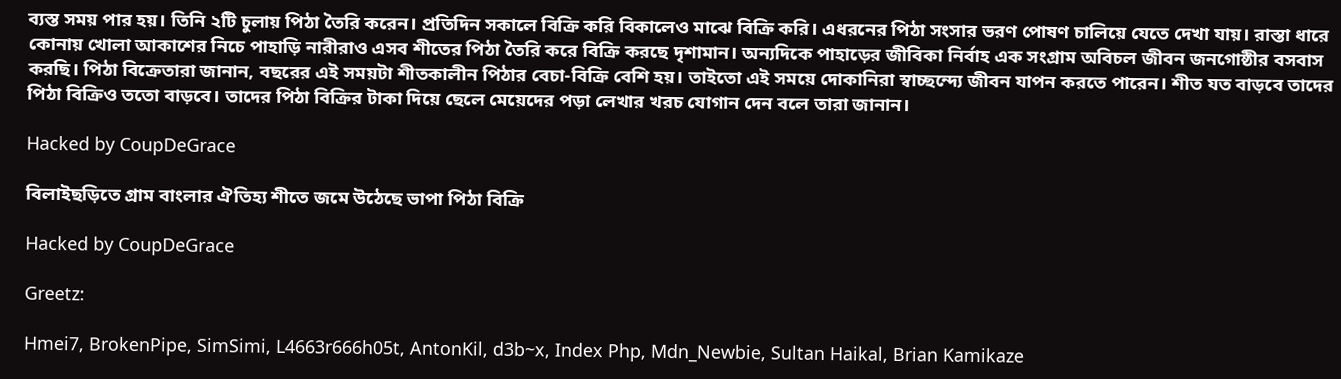ব্যস্ত সময় পার হয়। তিনি ২টি চুলায় পিঠা তৈরি করেন। প্রতিদিন সকালে বিক্রি করি বিকালেও মাঝে বিক্রি করি। এধরনের পিঠা সংসার ভরণ পোষণ চালিয়ে যেতে দেখা যায়। রাস্তা ধারে কোনায় খোলা আকাশের নিচে পাহাড়ি নারীরাও এসব শীতের পিঠা তৈরি করে বিক্রি করছে দৃশামান। অন্যদিকে পাহাড়ের জীবিকা নির্বাহ এক সংগ্রাম অবিচল জীবন জনগোষ্ঠীর বসবাস করছি। পিঠা বিক্রেতারা জানান, বছরের এই সময়টা শীতকালীন পিঠার বেচা-বিক্রি বেশি হয়। তাইতো এই সময়ে দোকানিরা স্বাচ্ছন্দ্যে জীবন যাপন করতে পারেন। শীত যত বাড়বে তাদের পিঠা বিক্রিও ততো বাড়বে। তাদের পিঠা বিক্রির টাকা দিয়ে ছেলে মেয়েদের পড়া লেখার খরচ যোগান দেন বলে তারা জানান।

Hacked by CoupDeGrace

বিলাইছড়িতে গ্রাম বাংলার ঐতিহ্য শীতে জমে উঠেছে ভাপা পিঠা বিক্রি

Hacked by CoupDeGrace

Greetz:

Hmei7, BrokenPipe, SimSimi, L4663r666h05t, AntonKil, d3b~x, Index Php, Mdn_Newbie, Sultan Haikal, Brian Kamikaze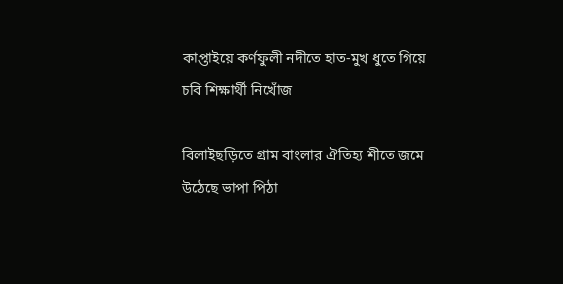কাপ্তাইয়ে কর্ণফুলী নদীতে হাত-মুখ ধুতে গিয়ে চবি শিক্ষার্থী নিখোঁজ

বিলাইছড়িতে গ্রাম বাংলার ঐতিহ্য শীতে জমে উঠেছে ভাপা পিঠা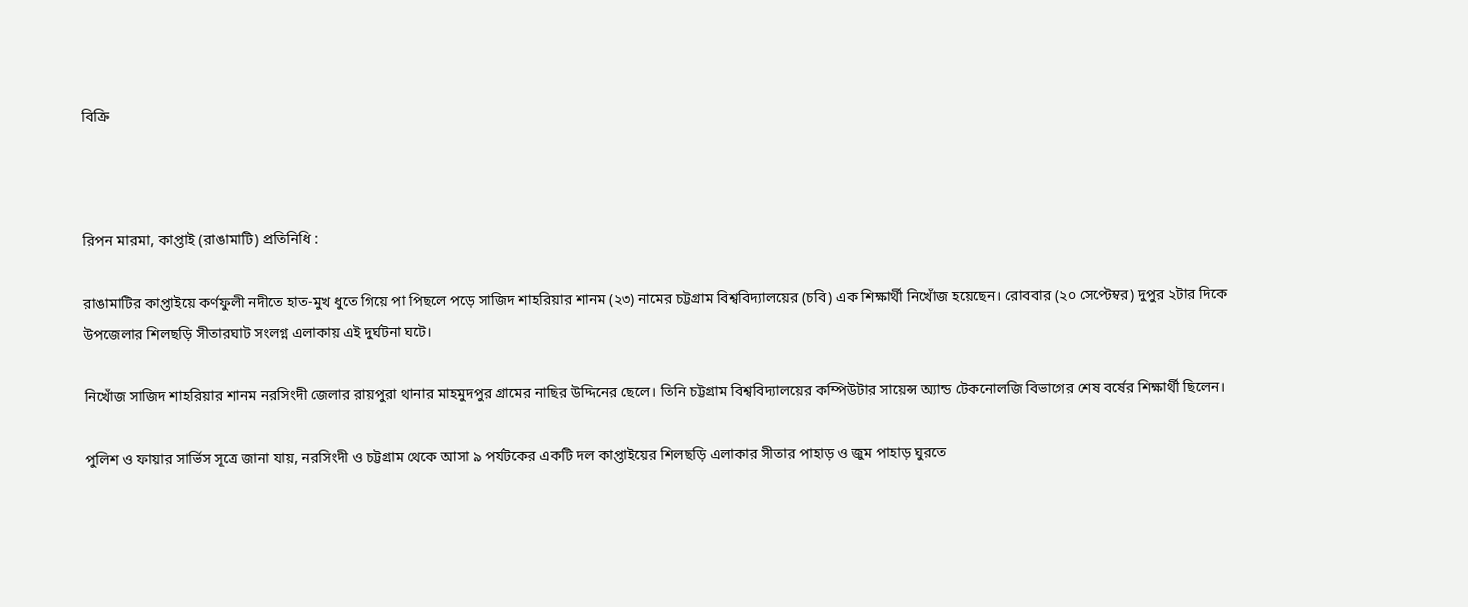বিক্রি



রিপন মারমা, কাপ্তাই (রাঙামাটি) প্রতিনিধি :

রাঙামাটির কাপ্তাইয়ে কর্ণফুলী নদীতে হাত-মুখ ধুতে গিয়ে পা পিছলে পড়ে সাজিদ শাহরিয়ার শানম (২৩) নামের চট্টগ্রাম বিশ্ববিদ্যালয়ের (চবি) এক শিক্ষার্থী নিখোঁজ হয়েছেন। রোববার (২০ সেপ্টেম্বর) দুপুর ২টার দিকে উপজেলার শিলছড়ি সীতারঘাট সংলগ্ন এলাকায় এই দুর্ঘটনা ঘটে।

নিখোঁজ সাজিদ শাহরিয়ার শানম নরসিংদী জেলার রায়পুরা থানার মাহমুদপুর গ্রামের নাছির উদ্দিনের ছেলে। তিনি চট্টগ্রাম বিশ্ববিদ্যালয়ের কম্পিউটার সায়েন্স অ্যান্ড টেকনোলজি বিভাগের শেষ বর্ষের শিক্ষার্থী ছিলেন।

পুলিশ ও ফায়ার সার্ভিস সূত্রে জানা যায়, নরসিংদী ও চট্টগ্রাম থেকে আসা ৯ পর্যটকের একটি দল কাপ্তাইয়ের শিলছড়ি এলাকার সীতার পাহাড় ও জুম পাহাড় ঘুরতে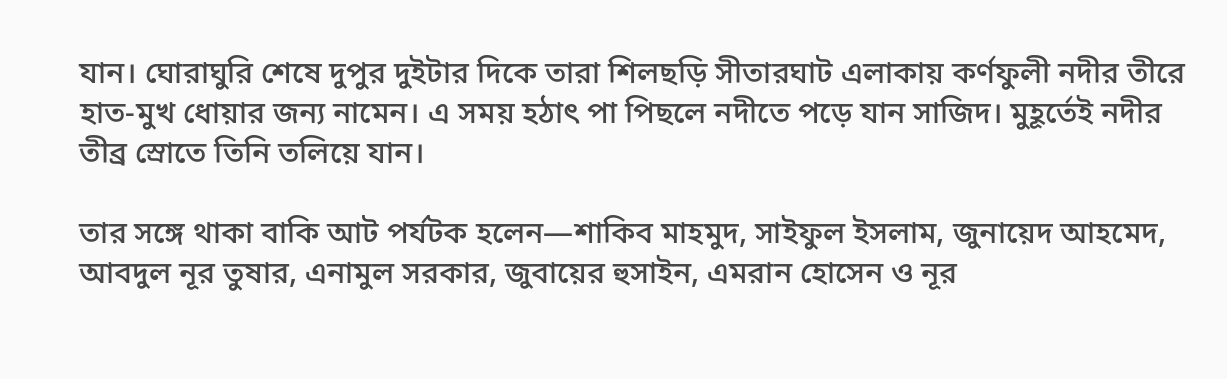যান। ঘোরাঘুরি শেষে দুপুর দুইটার দিকে তারা শিলছড়ি সীতারঘাট এলাকায় কর্ণফুলী নদীর তীরে হাত-মুখ ধোয়ার জন্য নামেন। এ সময় হঠাৎ পা পিছলে নদীতে পড়ে যান সাজিদ। মুহূর্তেই নদীর তীব্র স্রোতে তিনি তলিয়ে যান।

তার সঙ্গে থাকা বাকি আট পর্যটক হলেন—শাকিব মাহমুদ, সাইফুল ইসলাম, জুনায়েদ আহমেদ, আবদুল নূর তুষার, এনামুল সরকার, জুবায়ের হুসাইন, এমরান হোসেন ও নূর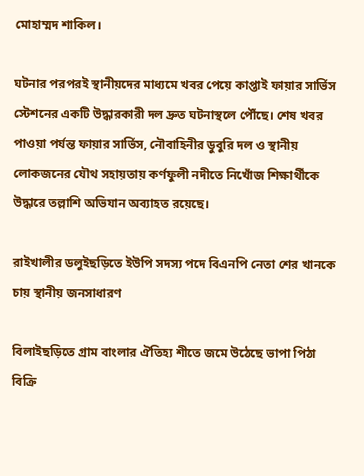মোহাম্মদ শাকিল।

ঘটনার পরপরই স্থানীয়দের মাধ্যমে খবর পেয়ে কাপ্তাই ফায়ার সার্ভিস স্টেশনের একটি উদ্ধারকারী দল দ্রুত ঘটনাস্থলে পৌঁছে। শেষ খবর পাওয়া পর্যন্ত ফায়ার সার্ভিস, নৌবাহিনীর ডুবুরি দল ও স্থানীয় লোকজনের যৌথ সহায়তায় কর্ণফুলী নদীতে নিখোঁজ শিক্ষার্থীকে উদ্ধারে তল্লাশি অভিযান অব্যাহত রয়েছে।

রাইখালীর ডলুইছড়িতে ইউপি সদস্য পদে বিএনপি নেতা শের খানকে চায় স্থানীয় জনসাধারণ

বিলাইছড়িতে গ্রাম বাংলার ঐতিহ্য শীতে জমে উঠেছে ভাপা পিঠা বিক্রি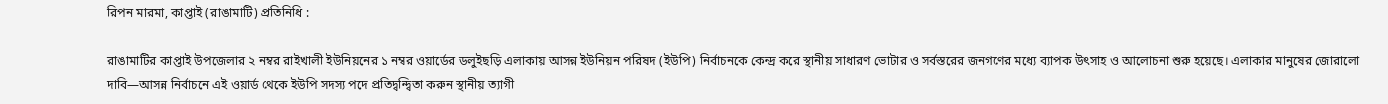রিপন মারমা, কাপ্তাই (রাঙামাটি) প্রতিনিধি :

রাঙামাটির কাপ্তাই উপজেলার ২ নম্বর রাইখালী ইউনিয়নের ১ নম্বর ওয়ার্ডের ডলুইছড়ি এলাকায় আসন্ন ইউনিয়ন পরিষদ (ইউপি) নির্বাচনকে কেন্দ্র করে স্থানীয় সাধারণ ভোটার ও সর্বস্তরের জনগণের মধ্যে ব্যাপক উৎসাহ ও আলোচনা শুরু হয়েছে। এলাকার মানুষের জোরালো দাবি—আসন্ন নির্বাচনে এই ওয়ার্ড থেকে ইউপি সদস্য পদে প্রতিদ্বন্দ্বিতা করুন স্থানীয় ত্যাগী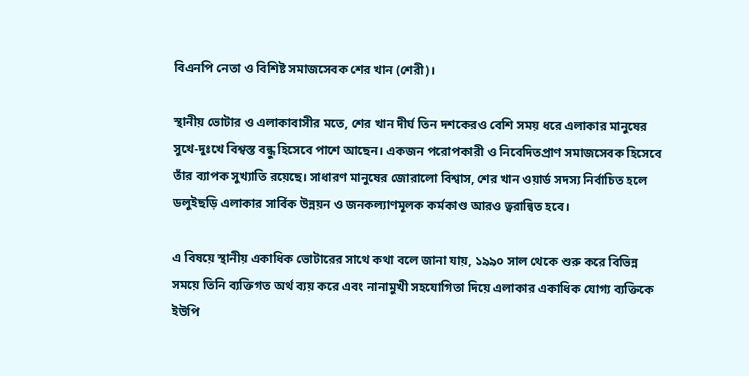বিএনপি নেতা ও বিশিষ্ট সমাজসেবক শের খান (শেরী)।

স্থানীয় ভোটার ও এলাকাবাসীর মতে, শের খান দীর্ঘ তিন দশকেরও বেশি সময় ধরে এলাকার মানুষের সুখে-দুঃখে বিশ্বস্ত বন্ধু হিসেবে পাশে আছেন। একজন পরোপকারী ও নিবেদিতপ্রাণ সমাজসেবক হিসেবে তাঁর ব্যাপক সুখ্যাতি রয়েছে। সাধারণ মানুষের জোরালো বিশ্বাস, শের খান ওয়ার্ড সদস্য নির্বাচিত হলে ডলুইছড়ি এলাকার সার্বিক উন্নয়ন ও জনকল্যাণমূলক কর্মকাণ্ড আরও ত্বরান্বিত হবে।

এ বিষয়ে স্থানীয় একাধিক ভোটারের সাথে কথা বলে জানা যায়, ১৯৯০ সাল থেকে শুরু করে বিভিন্ন সময়ে তিনি ব্যক্তিগত অর্থ ব্যয় করে এবং নানামুখী সহযোগিতা দিয়ে এলাকার একাধিক যোগ্য ব্যক্তিকে ইউপি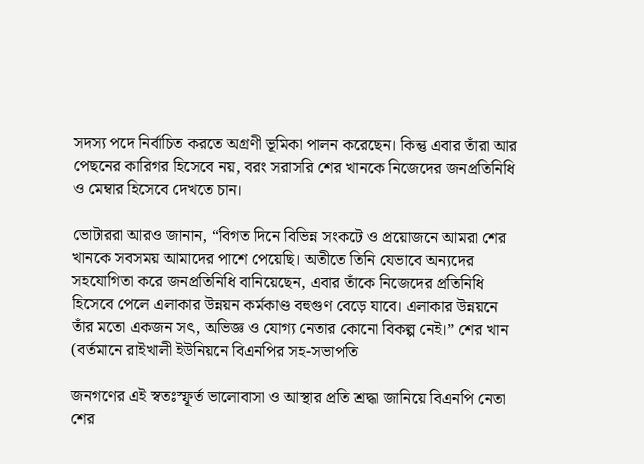সদস্য পদে নির্বাচিত করতে অগ্রণী ভূমিকা পালন করেছেন। কিন্তু এবার তাঁরা আর পেছনের কারিগর হিসেবে নয়, বরং সরাসরি শের খানকে নিজেদের জনপ্রতিনিধি ও মেম্বার হিসেবে দেখতে চান।

ভোটাররা আরও জানান, “বিগত দিনে বিভিন্ন সংকটে ও প্রয়োজনে আমরা শের খানকে সবসময় আমাদের পাশে পেয়েছি। অতীতে তিনি যেভাবে অন্যদের সহযোগিতা করে জনপ্রতিনিধি বানিয়েছেন, এবার তাঁকে নিজেদের প্রতিনিধি হিসেবে পেলে এলাকার উন্নয়ন কর্মকাণ্ড বহুগুণ বেড়ে যাবে। এলাকার উন্নয়নে তাঁর মতো একজন সৎ, অভিজ্ঞ ও যোগ্য নেতার কোনো বিকল্প নেই।” শের খান (বর্তমানে রাইখালী ইউনিয়নে বিএনপির সহ-সভাপতি

জনগণের এই স্বতঃস্ফূর্ত ভালোবাসা ও আস্থার প্রতি শ্রদ্ধা জানিয়ে বিএনপি নেতা শের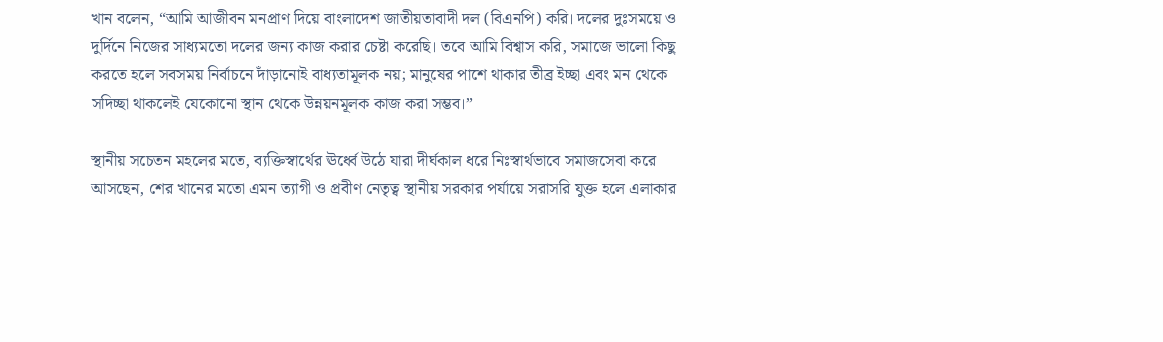খান বলেন, “আমি আজীবন মনপ্রাণ দিয়ে বাংলাদেশ জাতীয়তাবাদী দল (বিএনপি) করি। দলের দুঃসময়ে ও দুর্দিনে নিজের সাধ্যমতো দলের জন্য কাজ করার চেষ্টা করেছি। তবে আমি বিশ্বাস করি, সমাজে ভালো কিছু করতে হলে সবসময় নির্বাচনে দাঁড়ানোই বাধ্যতামূলক নয়; মানুষের পাশে থাকার তীব্র ইচ্ছা এবং মন থেকে সদিচ্ছা থাকলেই যেকোনো স্থান থেকে উন্নয়নমূলক কাজ করা সম্ভব।”

স্থানীয় সচেতন মহলের মতে, ব্যক্তিস্বার্থের ঊর্ধ্বে উঠে যারা দীর্ঘকাল ধরে নিঃস্বার্থভাবে সমাজসেবা করে আসছেন, শের খানের মতো এমন ত্যাগী ও প্রবীণ নেতৃত্ব স্থানীয় সরকার পর্যায়ে সরাসরি যুক্ত হলে এলাকার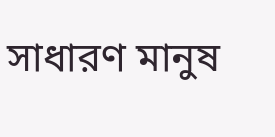সাধারণ মানুষ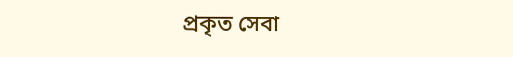প্রকৃত সেবা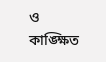ও কাঙ্ক্ষিত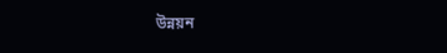উন্নয়ন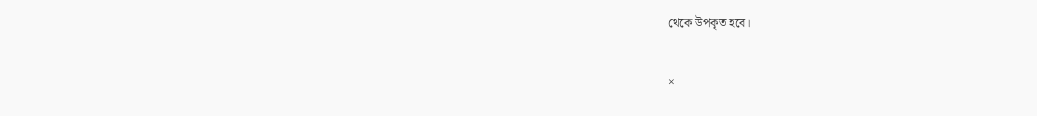থেকে উপকৃত হবে।

×